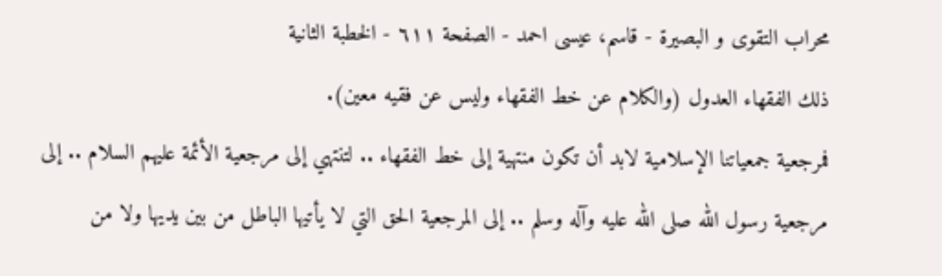محراب التقوى و البصيرة - قاسم، عيسى احمد - الصفحة ٦١١ - الخطبة الثانية
ذلك الفقهاء العدول (والكلام عن خط الفقهاء وليس عن فقيه معين).
فمرجعية جمعياتنا الإسلامية لابد أن تكون منتهية إلى خط الفقهاء .. لتنتهي إلى مرجعية الأئمة عليهم السلام .. إلى مرجعية رسول الله صلى الله عليه وآله وسلم .. إلى المرجعية الحق التي لا يأتيها الباطل من بين يديها ولا من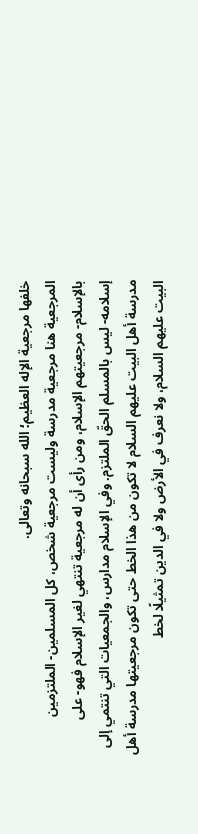خلفها مرجعية الإله العظيم؛ الله سبحانه وتعالى.
المرجعية هنا مرجعية مدرسة وليست مرجعية شخص، كل المسلمين- الملتزمين بالإسلام- مرجعيتهم الإسلام، ومن رأى أن له مرجعية تنتهي لغير الإسلام فهو- على إسلامه- ليس بالمسلم الحقّ الملتزم. وفي الإسلام مدارس، والجمعيات التي تنتمي إلى مدرسة أهل البيت عليهم السلام لا تكون من هذا الخط حتى تكون مرجعيتها مدرسة أهل البيت عليهم السلام، ولا نعرف في الأرض ولا في الدين تمثيلًا لخط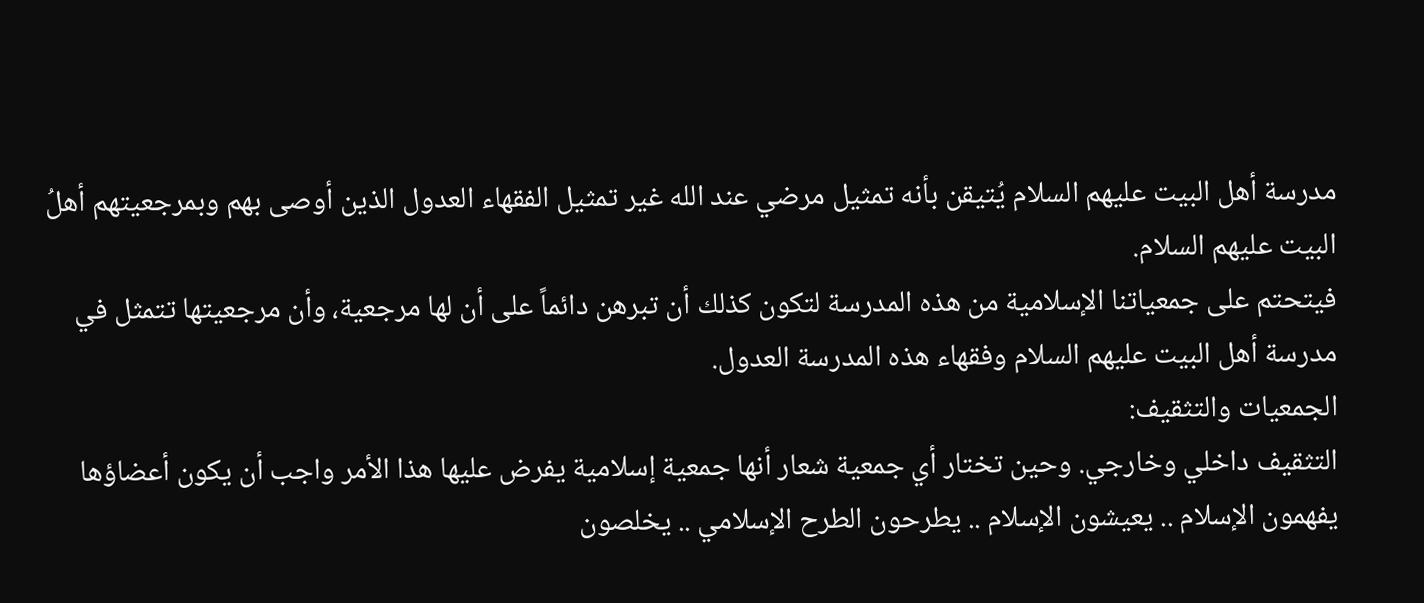مدرسة أهل البيت عليهم السلام يُتيقن بأنه تمثيل مرضي عند الله غير تمثيل الفقهاء العدول الذين أوصى بهم وبمرجعيتهم أهلُ البيت عليهم السلام.
فيتحتم على جمعياتنا الإسلامية من هذه المدرسة لتكون كذلك أن تبرهن دائماً على أن لها مرجعية، وأن مرجعيتها تتمثل في مدرسة أهل البيت عليهم السلام وفقهاء هذه المدرسة العدول.
الجمعيات والتثقيف:
التثقيف داخلي وخارجي. وحين تختار أي جمعية شعار أنها جمعية إسلامية يفرض عليها هذا الأمر واجب أن يكون أعضاؤها يفهمون الإسلام .. يعيشون الإسلام .. يطرحون الطرح الإسلامي .. يخلصون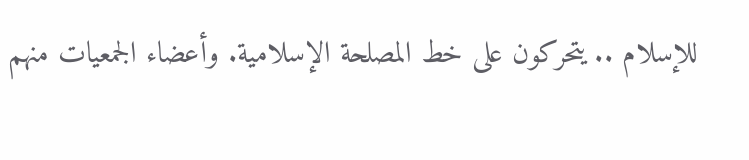للإسلام .. يتحركون على خط المصلحة الإسلامية. وأعضاء الجمعيات منهم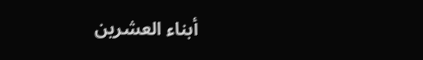أبناء العشرين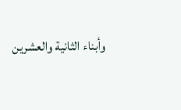وأبناء الثانية والعشرين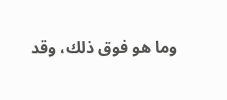وما هو فوق ذلك، وقد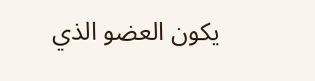يكون العضو الذي